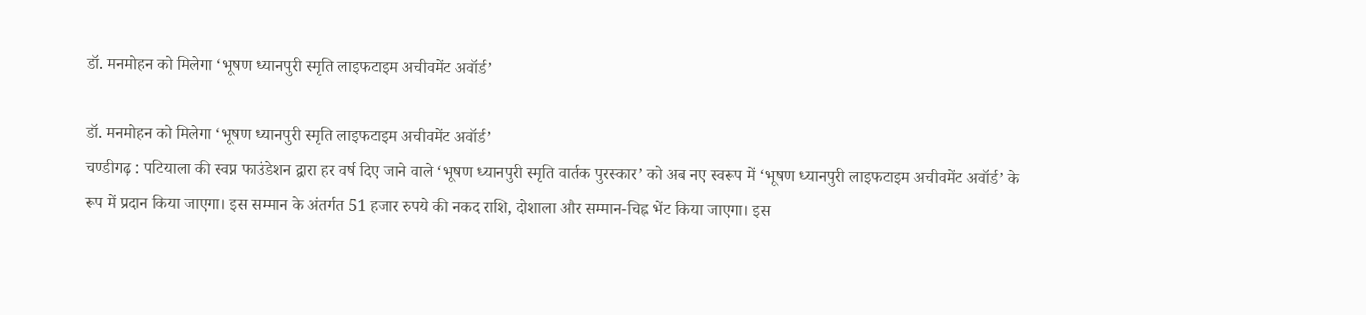डॉ. मनमोहन को मिलेगा ‘भूषण ध्यानपुरी स्मृति लाइफटाइम अचीवमेंट अवॉर्ड’

डॉ. मनमोहन को मिलेगा ‘भूषण ध्यानपुरी स्मृति लाइफटाइम अचीवमेंट अवॉर्ड’
चण्डीगढ़ : पटियाला की स्वप्न फाउंडेशन द्वारा हर वर्ष दिए जाने वाले ‘भूषण ध्यानपुरी स्मृति वार्तक पुरस्कार’ को अब नए स्वरूप में ‘भूषण ध्यानपुरी लाइफटाइम अचीवमेंट अवॉर्ड’ के रूप में प्रदान किया जाएगा। इस सम्मान के अंतर्गत 51 हजार रुपये की नकद राशि, दोशाला और सम्मान-चिह्न भेंट किया जाएगा। इस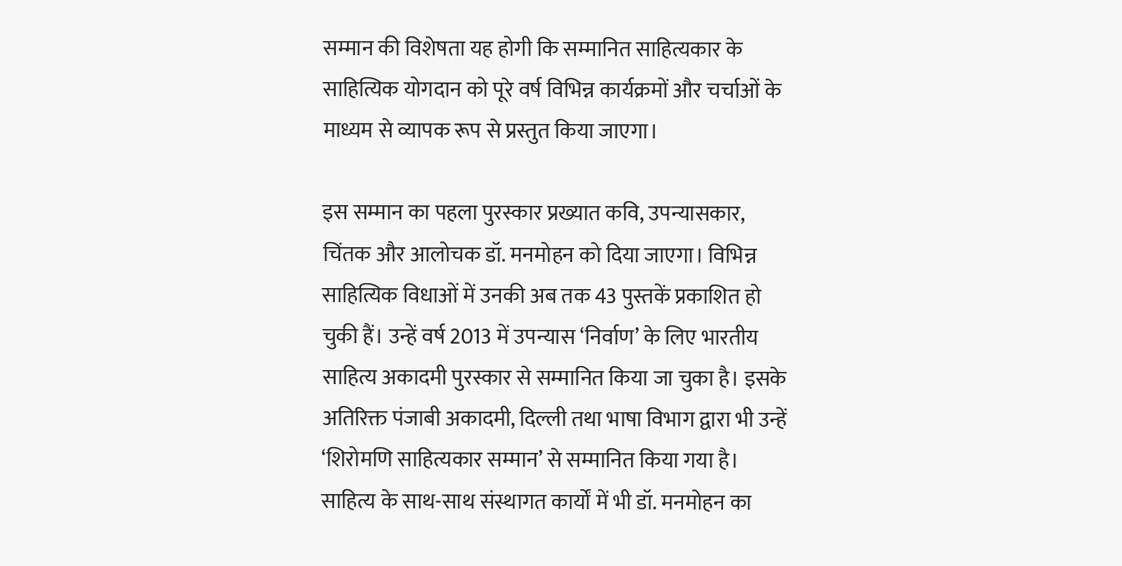सम्मान की विशेषता यह होगी कि सम्मानित साहित्यकार के साहित्यिक योगदान को पूरे वर्ष विभिन्न कार्यक्रमों और चर्चाओं के माध्यम से व्यापक रूप से प्रस्तुत किया जाएगा।

इस सम्मान का पहला पुरस्कार प्रख्यात कवि, उपन्यासकार, चिंतक और आलोचक डॉ. मनमोहन को दिया जाएगा। विभिन्न साहित्यिक विधाओं में उनकी अब तक 43 पुस्तकें प्रकाशित हो चुकी हैं। उन्हें वर्ष 2013 में उपन्यास ‘निर्वाण’ के लिए भारतीय साहित्य अकादमी पुरस्कार से सम्मानित किया जा चुका है। इसके अतिरिक्त पंजाबी अकादमी, दिल्ली तथा भाषा विभाग द्वारा भी उन्हें ‘शिरोमणि साहित्यकार सम्मान’ से सम्मानित किया गया है।
साहित्य के साथ-साथ संस्थागत कार्यों में भी डॉ. मनमोहन का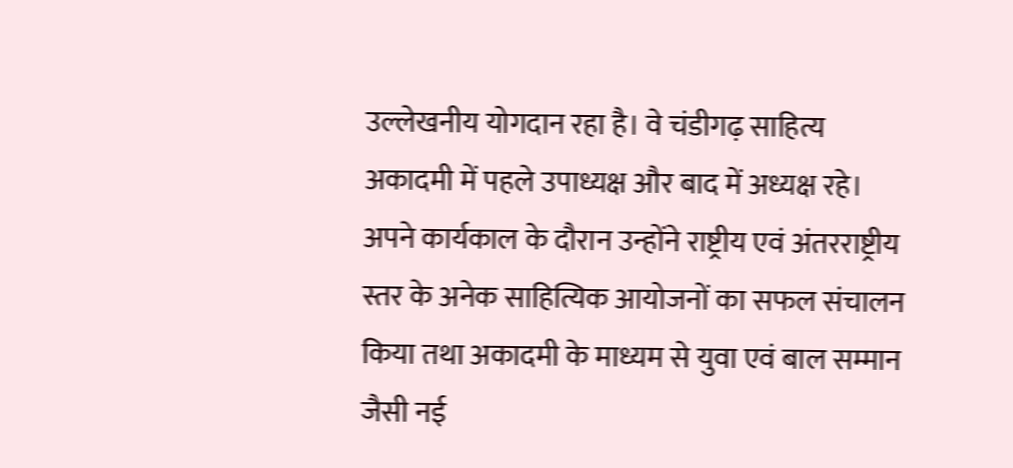उल्लेखनीय योगदान रहा है। वे चंडीगढ़ साहित्य अकादमी में पहले उपाध्यक्ष और बाद में अध्यक्ष रहे। अपने कार्यकाल के दौरान उन्होंने राष्ट्रीय एवं अंतरराष्ट्रीय स्तर के अनेक साहित्यिक आयोजनों का सफल संचालन किया तथा अकादमी के माध्यम से युवा एवं बाल सम्मान जैसी नई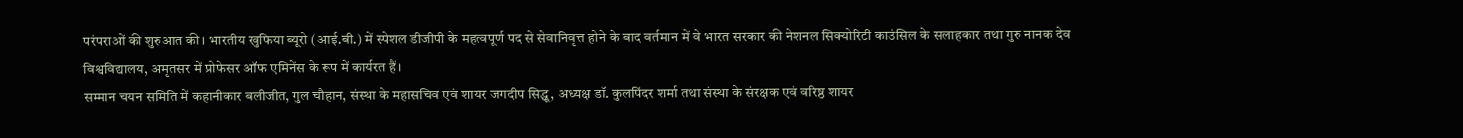परंपराओं की शुरुआत की। भारतीय खुफिया ब्यूरो (आई.बी.) में स्पेशल डीजीपी के महत्वपूर्ण पद से सेवानिवृत्त होने के बाद वर्तमान में वे भारत सरकार की नेशनल सिक्योरिटी काउंसिल के सलाहकार तथा गुरु नानक देव विश्वविद्यालय, अमृतसर में प्रोफेसर ऑफ एमिनेंस के रूप में कार्यरत हैं।
सम्मान चयन समिति में कहानीकार बलीजीत, गुल चौहान, संस्था के महासचिव एवं शायर जगदीप सिद्धू, अध्यक्ष डॉ. कुलपिंदर शर्मा तथा संस्था के संरक्षक एवं वरिष्ठ शायर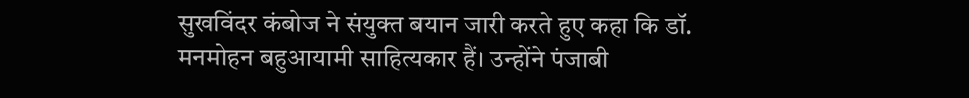सुखविंदर कंबोज ने संयुक्त बयान जारी करते हुए कहा कि डॉ. मनमोहन बहुआयामी साहित्यकार हैं। उन्होंने पंजाबी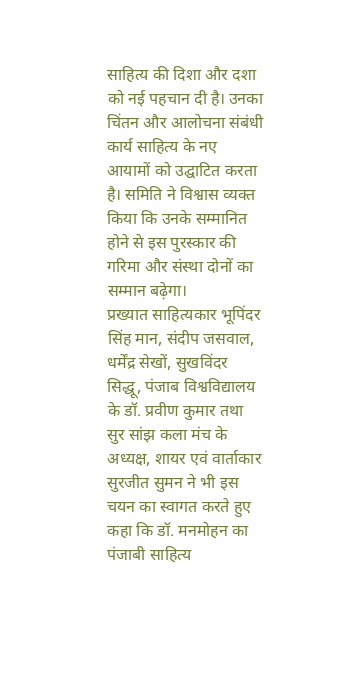साहित्य की दिशा और दशा को नई पहचान दी है। उनका चिंतन और आलोचना संबंधी कार्य साहित्य के नए आयामों को उद्घाटित करता है। समिति ने विश्वास व्यक्त किया कि उनके सम्मानित होने से इस पुरस्कार की गरिमा और संस्था दोनों का सम्मान बढ़ेगा।
प्रख्यात साहित्यकार भूपिंदर सिंह मान, संदीप जसवाल, धर्मेंद्र सेखों, सुखविंदर सिद्धू, पंजाब विश्वविद्यालय के डॉ. प्रवीण कुमार तथा सुर सांझ कला मंच के अध्यक्ष, शायर एवं वार्ताकार सुरजीत सुमन ने भी इस चयन का स्वागत करते हुए कहा कि डॉ. मनमोहन का पंजाबी साहित्य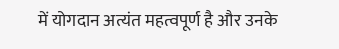में योगदान अत्यंत महत्वपूर्ण है और उनके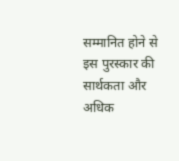सम्मानित होने से इस पुरस्कार की सार्थकता और अधिक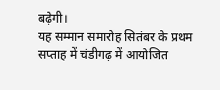बढ़ेगी।
यह सम्मान समारोह सितंबर के प्रथम सप्ताह में चंडीगढ़ में आयोजित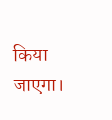किया जाएगा।